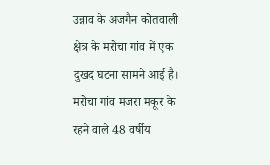उन्नाव के अजगैन कोतवाली क्षेत्र के मरोचा गांव में एक दुखद घटना सामने आई है। मरोचा गांव मजरा मकूर के रहने वाले 48 वर्षीय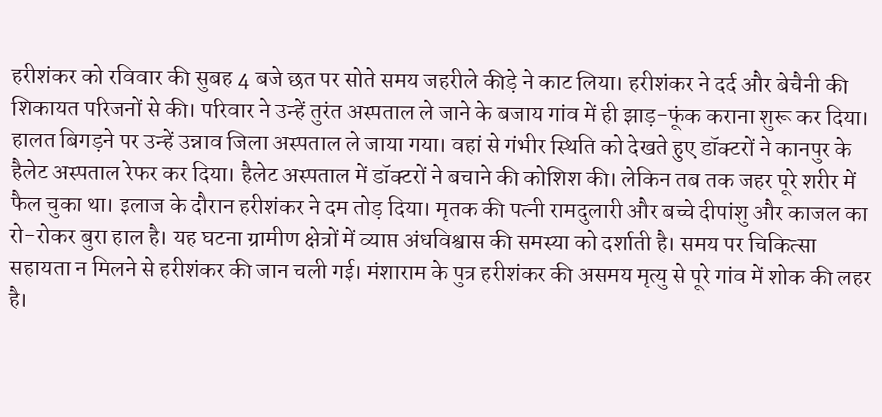हरीशंकर को रविवार की सुबह 4 बजे छत पर सोते समय जहरीले कीड़े ने काट लिया। हरीशंकर ने दर्द और बेचैनी की शिकायत परिजनों से की। परिवार ने उन्हें तुरंत अस्पताल ले जाने के बजाय गांव में ही झाड़-फूंक कराना शुरू कर दिया। हालत बिगड़ने पर उन्हें उन्नाव जिला अस्पताल ले जाया गया। वहां से गंभीर स्थिति को देखते हुए डॉक्टरों ने कानपुर के हैलेट अस्पताल रेफर कर दिया। हैलेट अस्पताल में डॉक्टरों ने बचाने की कोशिश की। लेकिन तब तक जहर पूरे शरीर में फैल चुका था। इलाज के दौरान हरीशंकर ने दम तोड़ दिया। मृतक की पत्नी रामदुलारी और बच्चे दीपांशु और काजल का रो-रोकर बुरा हाल है। यह घटना ग्रामीण क्षेत्रों में व्याप्त अंधविश्वास की समस्या को दर्शाती है। समय पर चिकित्सा सहायता न मिलने से हरीशंकर की जान चली गई। मंशाराम के पुत्र हरीशंकर की असमय मृत्यु से पूरे गांव में शोक की लहर है।